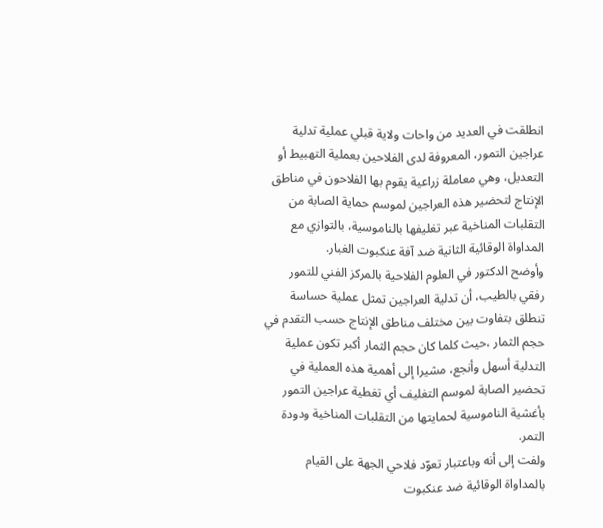انطلقت في العديد من واحات ولاية قبلي عملية تدلية عراجين التمور، المعروفة لدى الفلاحين بعملية التهبيط أو التعديل، وهي معاملة زراعية يقوم بها الفلاحون في مناطق الإنتاج لتحضير هذه العراجين لموسم حماية الصابة من التقلبات المناخية عبر تغليفها بالناموسية، بالتوازي مع المداواة الوقائية الثانية ضد آفة عنكبوت الغبار.
وأوضح الدكتور في العلوم الفلاحية بالمركز الفني للتمور رفقي بالطيب، أن تدلية العراجين تمثل عملية حساسة تنطلق بتفاوت بين مختلف مناطق الإنتاج حسب التقدم في حجم الثمار ،حيث كلما كان حجم الثمار أكبر تكون عملية التدلية أسهل وأنجع، مشيرا إلى أهمية هذه العملية في تحضير الصابة لموسم التغليف أي تغطية عراجين التمور بأغشية الناموسية لحمايتها من التقلبات المناخية ودودة التمر.
ولفت إلى أنه وباعتبار تعوّد فلاحي الجهة على القيام بالمداواة الوقائية ضد عنكبوت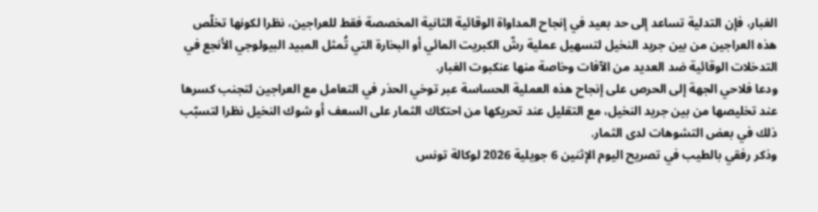الغبار، فإن التدلية تساعد إلى حد بعيد في إنجاح المداواة الوقائية الثانية المخصصة فقط للعراجين، نظرا لكونها تخلّص هذه العراجين من بين جريد النخيل لتسهيل عملية رشّ الكبريت المائي أو البخارة التي تُمثل المبيد البيولوجي الأنجع في التدخلات الوقائية ضد العديد من الآفات وخاصة منها عنكبوت الغبار.
ودعا فلاحي الجهة إلى الحرص على إنجاح هذه العملية الحساسة عبر توخي الحذر في التعامل مع العراجين لتجنب كسرها عند تخليصها من بين جريد النخيل، مع التقليل عند تحريكها من احتكاك الثمار على السعف أو شوك النخيل نظرا لتسبّب ذلك في بعض التشوهات لدى الثمار.
وذكر رفقي بالطيب في تصريح اليوم الإثنين 6 جويلية 2026 لوكالة تونس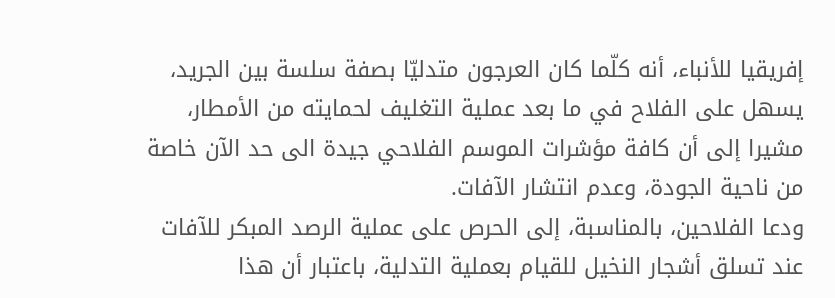إفريقيا للأنباء، أنه كلّما كان العرجون متدليّا بصفة سلسة بين الجريد، يسهل على الفلاح في ما بعد عملية التغليف لحمايته من الأمطار، مشيرا إلى أن كافة مؤشرات الموسم الفلاحي جيدة الى حد الآن خاصة من ناحية الجودة، وعدم انتشار الآفات.
ودعا الفلاحين، بالمناسبة، إلى الحرص على عملية الرصد المبكر للآفات عند تسلق أشجار النخيل للقيام بعملية التدلية، باعتبار أن هذا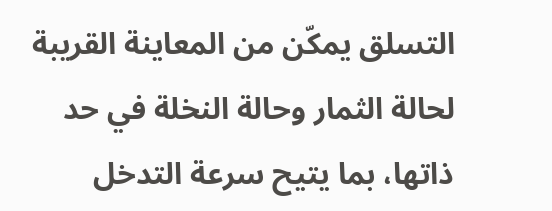التسلق يمكّن من المعاينة القريبة لحالة الثمار وحالة النخلة في حد ذاتها، بما يتيح سرعة التدخل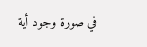في صورة وجود أية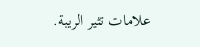علامات تثير الريبة.